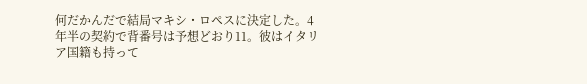何だかんだで結局マキシ・ロペスに決定した。4年半の契約で背番号は予想どおり11。彼はイタリア国籍も持って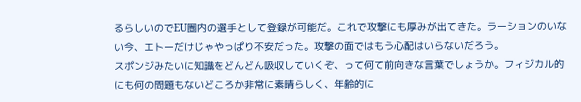るらしいのでEU圏内の選手として登録が可能だ。これで攻撃にも厚みが出てきた。ラーションのいない今、エトーだけじゃやっぱり不安だった。攻撃の面ではもう心配はいらないだろう。
スポンジみたいに知識をどんどん吸収していくぞ、って何て前向きな言葉でしょうか。フィジカル的にも何の問題もないどころか非常に素晴らしく、年齢的に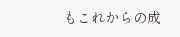もこれからの成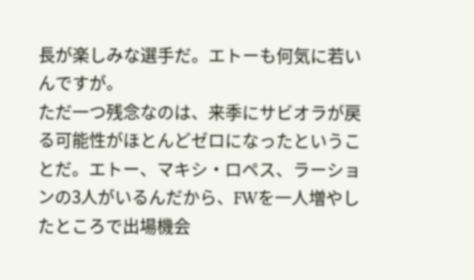長が楽しみな選手だ。エトーも何気に若いんですが。
ただ一つ残念なのは、来季にサビオラが戻る可能性がほとんどゼロになったということだ。エトー、マキシ・ロペス、ラーションの3人がいるんだから、FWを一人増やしたところで出場機会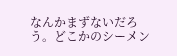なんかまずないだろう。どこかのシーメン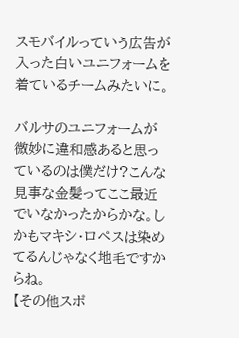スモバイルっていう広告が入った白いユニフォームを着ているチームみたいに。

バルサのユニフォームが微妙に違和感あると思っているのは僕だけ?こんな見事な金髪ってここ最近でいなかったからかな。しかもマキシ・ロペスは染めてるんじゃなく地毛ですからね。
【その他スポ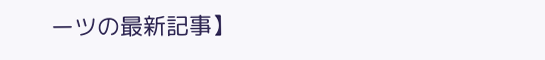ーツの最新記事】